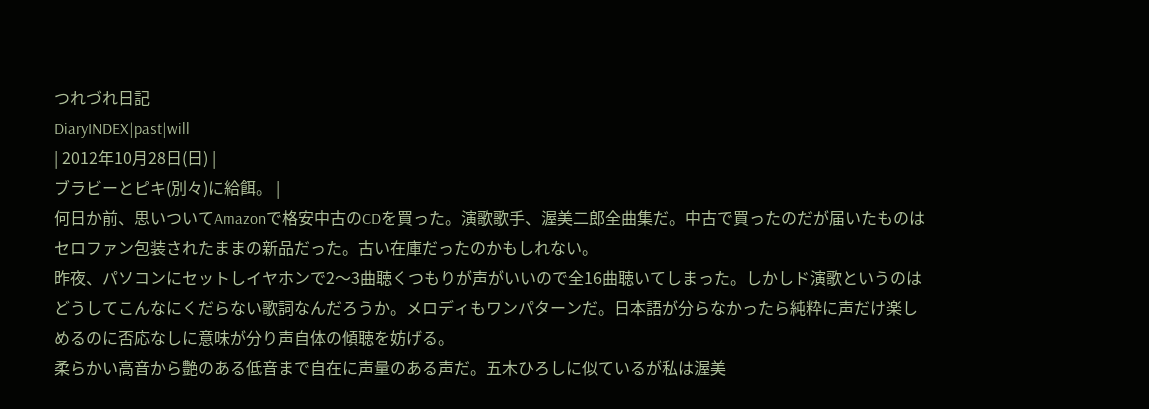つれづれ日記
DiaryINDEX|past|will
| 2012年10月28日(日) |
ブラビーとピキ(別々)に給餌。 |
何日か前、思いついてAmazonで格安中古のCDを買った。演歌歌手、渥美二郎全曲集だ。中古で買ったのだが届いたものはセロファン包装されたままの新品だった。古い在庫だったのかもしれない。
昨夜、パソコンにセットしイヤホンで2〜3曲聴くつもりが声がいいので全16曲聴いてしまった。しかしド演歌というのはどうしてこんなにくだらない歌詞なんだろうか。メロディもワンパターンだ。日本語が分らなかったら純粋に声だけ楽しめるのに否応なしに意味が分り声自体の傾聴を妨げる。
柔らかい高音から艶のある低音まで自在に声量のある声だ。五木ひろしに似ているが私は渥美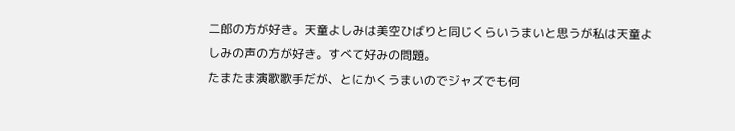二郎の方が好き。天童よしみは美空ひばりと同じくらいうまいと思うが私は天童よしみの声の方が好き。すべて好みの問題。
たまたま演歌歌手だが、とにかくうまいのでジャズでも何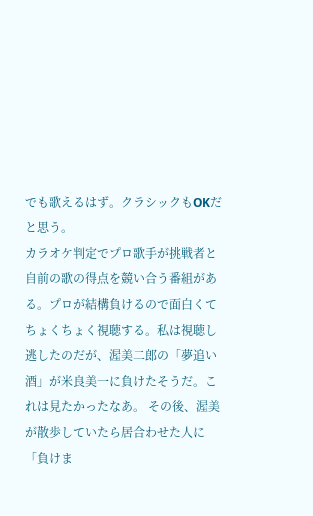でも歌えるはず。クラシックもOKだと思う。
カラオケ判定でプロ歌手が挑戦者と自前の歌の得点を競い合う番組がある。プロが結構負けるので面白くてちょくちょく視聴する。私は視聴し逃したのだが、渥美二郎の「夢追い酒」が米良美一に負けたそうだ。これは見たかったなあ。 その後、渥美が散歩していたら居合わせた人に「負けま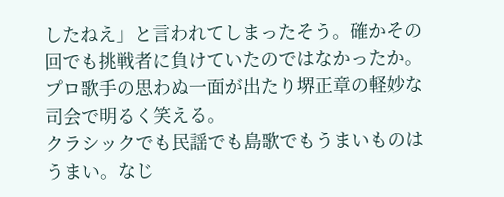したねえ」と言われてしまったそう。確かその回でも挑戦者に負けていたのではなかったか。 プロ歌手の思わぬ一面が出たり堺正章の軽妙な司会で明るく笑える。
クラシックでも民謡でも島歌でもうまいものはうまい。なじ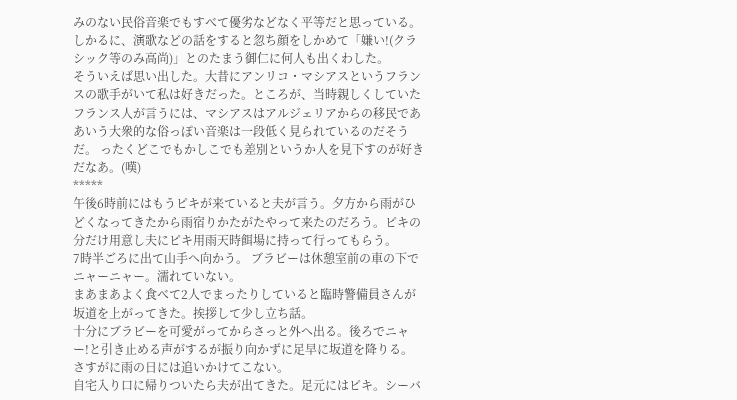みのない民俗音楽でもすべて優劣などなく平等だと思っている。
しかるに、演歌などの話をすると忽ち顔をしかめて「嫌い!(クラシック等のみ高尚)」とのたまう御仁に何人も出くわした。
そういえば思い出した。大昔にアンリコ・マシアスというフランスの歌手がいて私は好きだった。ところが、当時親しくしていたフランス人が言うには、マシアスはアルジェリアからの移民でああいう大衆的な俗っぽい音楽は一段低く見られているのだそうだ。 ったくどこでもかしこでも差別というか人を見下すのが好きだなあ。(嘆)
*****
午後6時前にはもうピキが来ていると夫が言う。夕方から雨がひどくなってきたから雨宿りかたがたやって来たのだろう。ピキの分だけ用意し夫にピキ用雨天時餌場に持って行ってもらう。
7時半ごろに出て山手へ向かう。 ブラビーは休憩室前の車の下でニャーニャー。濡れていない。
まあまあよく食べて2人でまったりしていると臨時警備員さんが坂道を上がってきた。挨拶して少し立ち話。
十分にブラビーを可愛がってからさっと外へ出る。後ろでニャー!と引き止める声がするが振り向かずに足早に坂道を降りる。さすがに雨の日には追いかけてこない。
自宅入り口に帰りついたら夫が出てきた。足元にはピキ。シーバ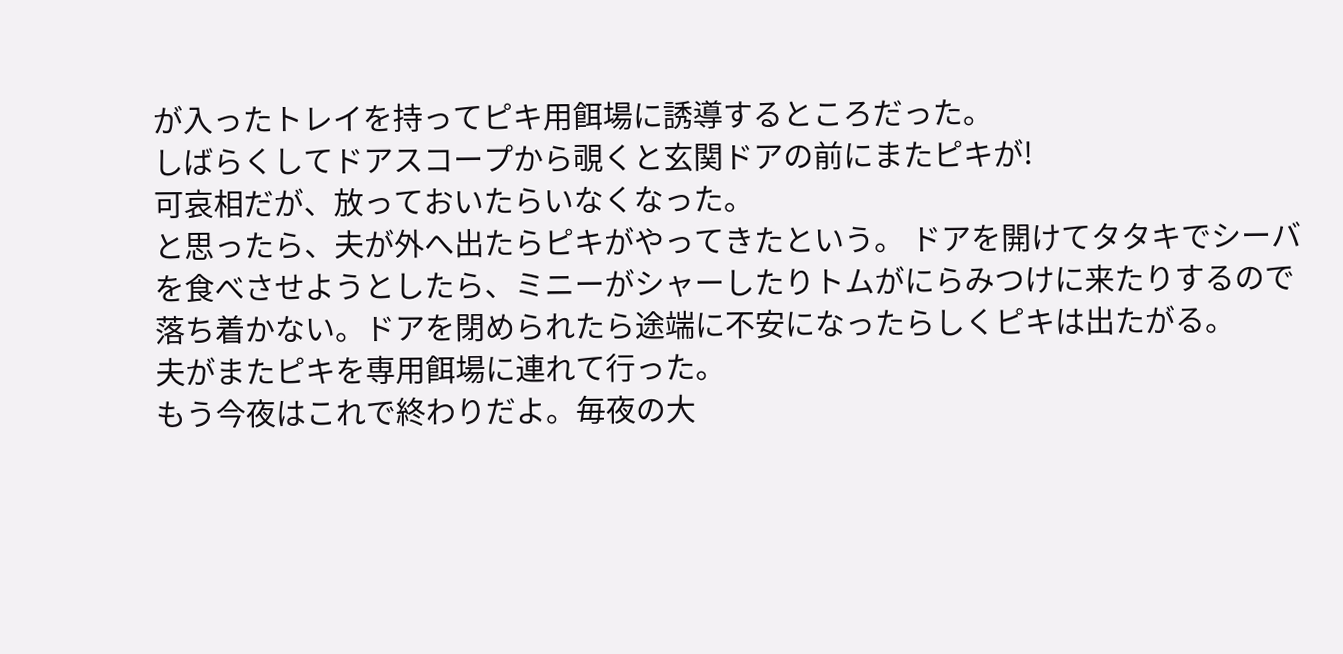が入ったトレイを持ってピキ用餌場に誘導するところだった。
しばらくしてドアスコープから覗くと玄関ドアの前にまたピキが!
可哀相だが、放っておいたらいなくなった。
と思ったら、夫が外へ出たらピキがやってきたという。 ドアを開けてタタキでシーバを食べさせようとしたら、ミニーがシャーしたりトムがにらみつけに来たりするので落ち着かない。ドアを閉められたら途端に不安になったらしくピキは出たがる。
夫がまたピキを専用餌場に連れて行った。
もう今夜はこれで終わりだよ。毎夜の大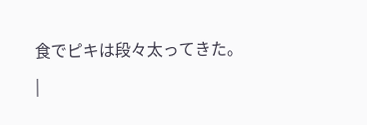食でピキは段々太ってきた。
|